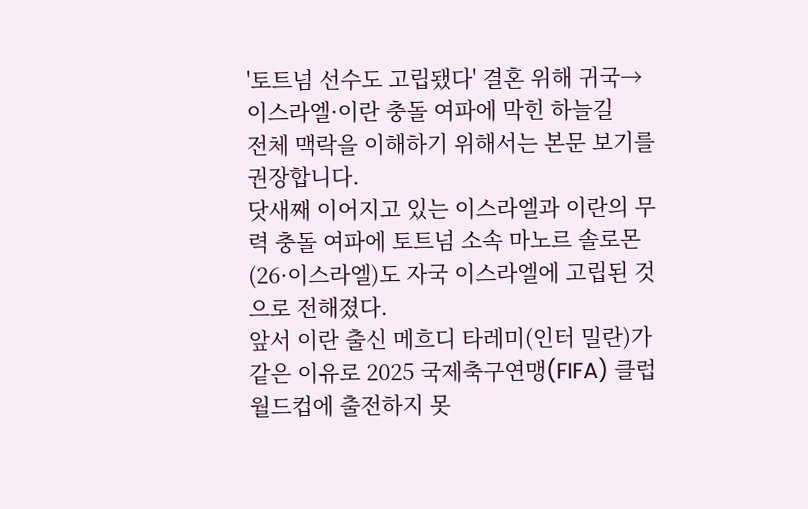'토트넘 선수도 고립됐다' 결혼 위해 귀국→이스라엘·이란 충돌 여파에 막힌 하늘길
전체 맥락을 이해하기 위해서는 본문 보기를 권장합니다.
닷새째 이어지고 있는 이스라엘과 이란의 무력 충돌 여파에 토트넘 소속 마노르 솔로몬(26·이스라엘)도 자국 이스라엘에 고립된 것으로 전해졌다.
앞서 이란 출신 메흐디 타레미(인터 밀란)가 같은 이유로 2025 국제축구연맹(FIFA) 클럽 월드컵에 출전하지 못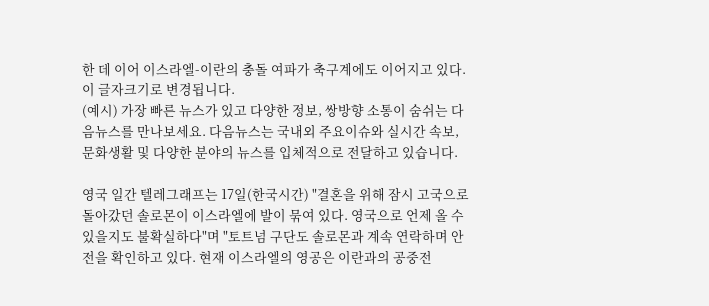한 데 이어 이스라엘-이란의 충돌 여파가 축구계에도 이어지고 있다.
이 글자크기로 변경됩니다.
(예시) 가장 빠른 뉴스가 있고 다양한 정보, 쌍방향 소통이 숨쉬는 다음뉴스를 만나보세요. 다음뉴스는 국내외 주요이슈와 실시간 속보, 문화생활 및 다양한 분야의 뉴스를 입체적으로 전달하고 있습니다.

영국 일간 텔레그래프는 17일(한국시간) "결혼을 위해 잠시 고국으로 돌아갔던 솔로몬이 이스라엘에 발이 묶여 있다. 영국으로 언제 올 수 있을지도 불확실하다"며 "토트넘 구단도 솔로몬과 계속 연락하며 안전을 확인하고 있다. 현재 이스라엘의 영공은 이란과의 공중전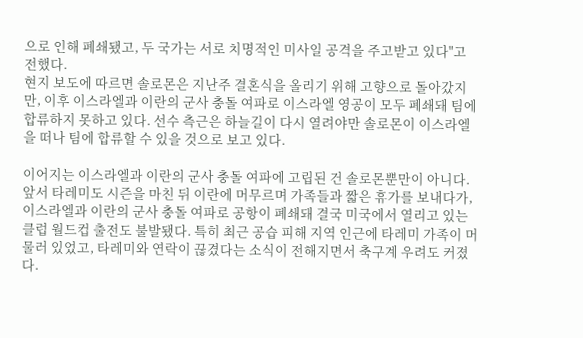으로 인해 폐쇄됐고, 두 국가는 서로 치명적인 미사일 공격을 주고받고 있다"고 전했다.
현지 보도에 따르면 솔로몬은 지난주 결혼식을 올리기 위해 고향으로 돌아갔지만, 이후 이스라엘과 이란의 군사 충돌 여파로 이스라엘 영공이 모두 폐쇄돼 팀에 합류하지 못하고 있다. 선수 측근은 하늘길이 다시 열려야만 솔로몬이 이스라엘을 떠나 팀에 합류할 수 있을 것으로 보고 있다.

이어지는 이스라엘과 이란의 군사 충돌 여파에 고립된 건 솔로몬뿐만이 아니다. 앞서 타레미도 시즌을 마친 뒤 이란에 머무르며 가족들과 짧은 휴가를 보내다가, 이스라엘과 이란의 군사 충돌 여파로 공항이 폐쇄돼 결국 미국에서 열리고 있는 클럽 월드컵 출전도 불발됐다. 특히 최근 공습 피해 지역 인근에 타레미 가족이 머물러 있었고, 타레미와 연락이 끊겼다는 소식이 전해지면서 축구계 우려도 커졌다.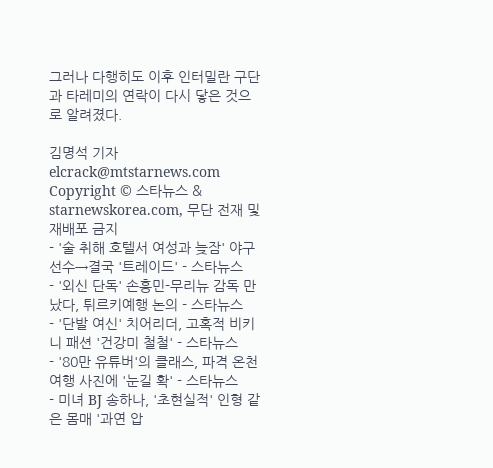그러나 다행히도 이후 인터밀란 구단과 타레미의 연락이 다시 닿은 것으로 알려졌다.

김명석 기자 elcrack@mtstarnews.com
Copyright © 스타뉴스 & starnewskorea.com, 무단 전재 및 재배포 금지
- '술 취해 호텔서 여성과 늦잠' 야구 선수→결국 '트레이드' - 스타뉴스
- '외신 단독' 손흥민-무리뉴 감독 만났다, 튀르키예행 논의 - 스타뉴스
- '단발 여신' 치어리더, 고혹적 비키니 패션 '건강미 철철' - 스타뉴스
- '80만 유튜버'의 클래스, 파격 온천 여행 사진에 '눈길 확' - 스타뉴스
- 미녀 BJ 송하나, '초현실적' 인형 같은 몸매 '과연 압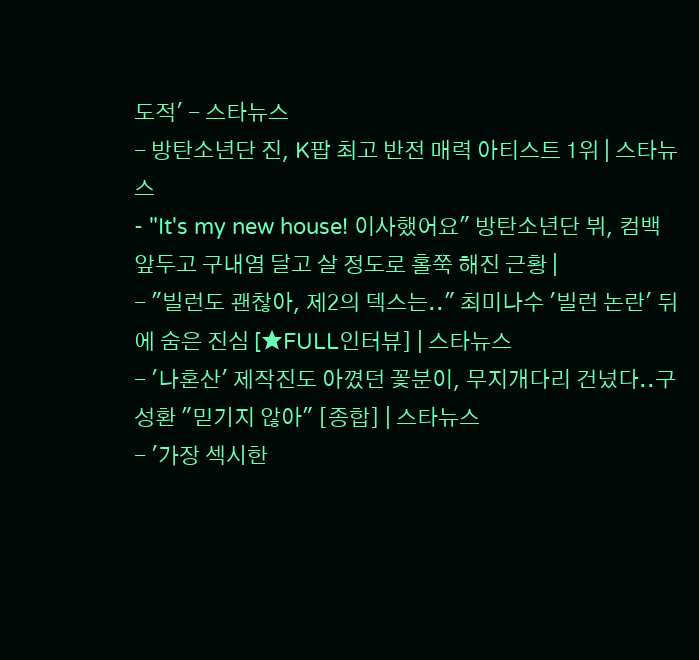도적' - 스타뉴스
- 방탄소년단 진, K팝 최고 반전 매력 아티스트 1위 | 스타뉴스
- "It's my new house! 이사했어요" 방탄소년단 뷔, 컴백 앞두고 구내염 달고 살 정도로 홀쭉 해진 근황 |
- "빌런도 괜찮아, 제2의 덱스는.." 최미나수 '빌런 논란' 뒤에 숨은 진심 [★FULL인터뷰] | 스타뉴스
- '나혼산' 제작진도 아꼈던 꽃분이, 무지개다리 건넜다..구성환 "믿기지 않아" [종합] | 스타뉴스
- '가장 섹시한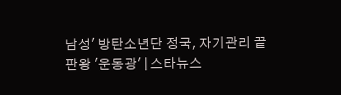남성' 방탄소년단 정국, 자기관리 끝판왕 '운동광' | 스타뉴스